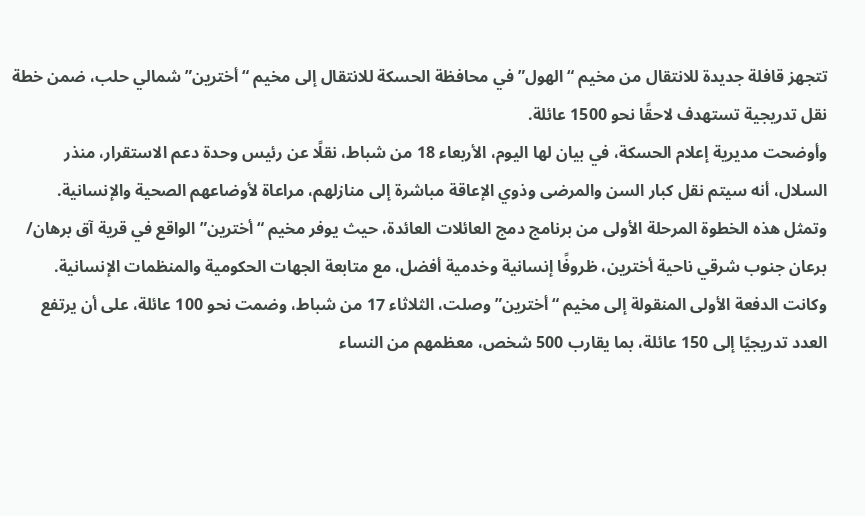تتجهز قافلة جديدة للانتقال من مخيم “الهول” في محافظة الحسكة للانتقال إلى مخيم “أخترين” شمالي حلب، ضمن خطة نقل تدريجية تستهدف لاحقًا نحو 1500 عائلة.
وأوضحت مديرية إعلام الحسكة، في بيان لها اليوم، الأربعاء 18 من شباط، نقلًا عن رئيس وحدة دعم الاستقرار، منذر السلال، أنه سيتم نقل كبار السن والمرضى وذوي الإعاقة مباشرة إلى منازلهم، مراعاة لأوضاعهم الصحية والإنسانية.
وتمثل هذه الخطوة المرحلة الأولى من برنامج دمج العائلات العائدة، حيث يوفر مخيم “أخترين” الواقع في قرية آق برهان/ برعان جنوب شرقي ناحية أخترين، ظروفًا إنسانية وخدمية أفضل، مع متابعة الجهات الحكومية والمنظمات الإنسانية.
وكانت الدفعة الأولى المنقولة إلى مخيم “أخترين” وصلت، الثلاثاء 17 من شباط، وضمت نحو 100 عائلة، على أن يرتفع العدد تدريجيًا إلى 150 عائلة، بما يقارب 500 شخص، معظمهم من النساء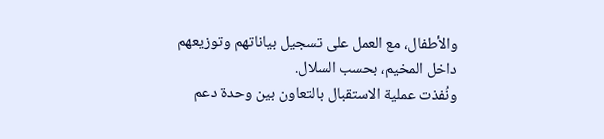والأطفال، مع العمل على تسجيل بياناتهم وتوزيعهم داخل المخيم، بحسب السلال.
ونُفذت عملية الاستقبال بالتعاون بين وحدة دعم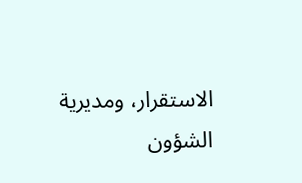الاستقرار، ومديرية الشؤون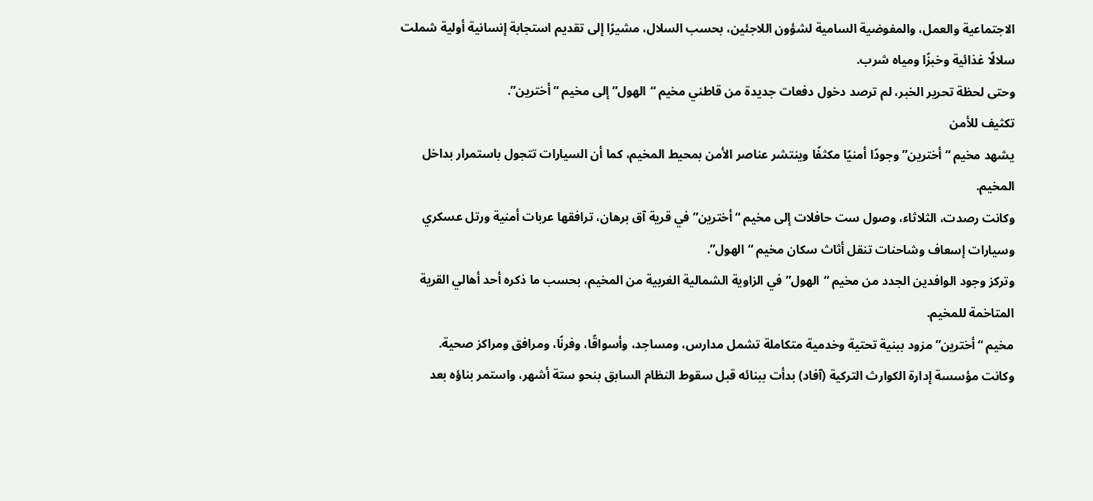الاجتماعية والعمل، والمفوضية السامية لشؤون اللاجئين، بحسب السلال، مشيرًا إلى تقديم استجابة إنسانية أولية شملت سلالًا غذائية وخبزًا ومياه شرب.
وحتى لحظة تحرير الخبر، لم ترصد دخول دفعات جديدة من قاطني مخيم “الهول” إلى مخيم “أخترين”.
تكثيف للأمن
يشهد مخيم “أخترين” وجودًا أمنيًا مكثفًا وينتشر عناصر الأمن بمحيط المخيم، كما أن السيارات تتجول باستمرار بداخل المخيم.
وكانت رصدت، الثلاثاء، وصول ست حافلات إلى مخيم “أخترين” في قرية آق برهان، ترافقها عربات أمنية ورتل عسكري وسيارات إسعاف وشاحنات تنقل أثاث سكان مخيم “الهول”.
وتركز وجود الوافدين الجدد من مخيم “الهول” في الزاوية الشمالية الغربية من المخيم، بحسب ما ذكره أحد أهالي القرية المتاخمة للمخيم.
مخيم “أخترين” مزود ببنية تحتية وخدمية متكاملة تشمل مدارس، ومساجد، وأسواقًا، وفرنًا، ومرافق ومراكز صحية.
وكانت مؤسسة إدارة الكوارث التركية (آفاد) بدأت ببنائه قبل سقوط النظام السابق بنحو ستة أشهر، واستمر بناؤه بعد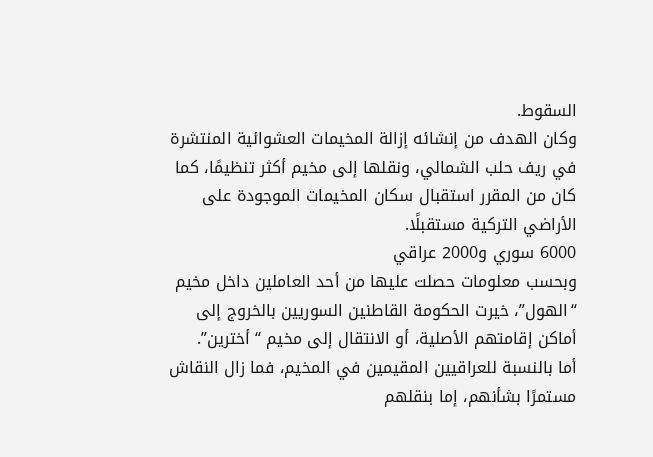السقوط.
وكان الهدف من إنشائه إزالة المخيمات العشوائية المنتشرة في ريف حلب الشمالي، ونقلها إلى مخيم أكثر تنظيمًا، كما كان من المقرر استقبال سكان المخيمات الموجودة على الأراضي التركية مستقبلًا.
6000 سوري و2000 عراقي
وبحسب معلومات حصلت عليها من أحد العاملين داخل مخيم “الهول”، خيرت الحكومة القاطنين السوريين بالخروج إلى أماكن إقامتهم الأصلية، أو الانتقال إلى مخيم “أخترين”.
أما بالنسبة للعراقيين المقيمين في المخيم، فما زال النقاش مستمرًا بشأنهم، إما بنقلهم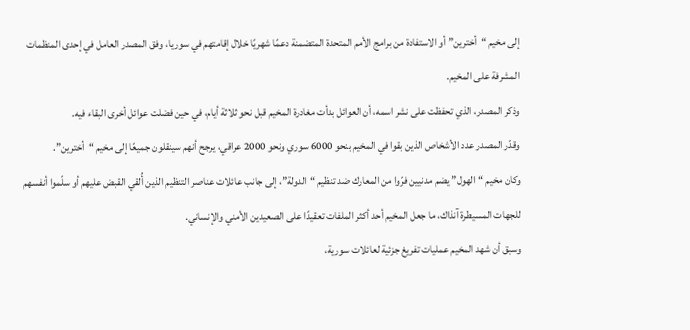إلى مخيم “أخترين” أو الاستفادة من برامج الأمم المتحدة المتضمنة دعمًا شهريًا خلال إقامتهم في سوريا، وفق المصدر العامل في إحدى المنظمات المشرفة على المخيم.
وذكر المصدر، الذي تحفظت على نشر اسمه، أن العوائل بدأت مغادرة المخيم قبل نحو ثلاثة أيام، في حين فضلت عوائل أخرى البقاء فيه.
وقدّر المصدر عدد الأشخاص الذين بقوا في المخيم بنحو 6000 سوري ونحو 2000 عراقي، يرجح أنهم سينقلون جميعًا إلى مخيم “أخترين”.
وكان مخيم “الهول” يضم مدنيين فرّوا من المعارك ضد تنظيم “الدولة”، إلى جانب عائلات عناصر التنظيم الذين أُلقي القبض عليهم أو سلّموا أنفسهم للجهات المسيطرة آنذاك، ما جعل المخيم أحد أكثر الملفات تعقيدًا على الصعيدين الأمني والإنساني.
وسبق أن شهد المخيم عمليات تفريغ جزئية لعائلات سورية،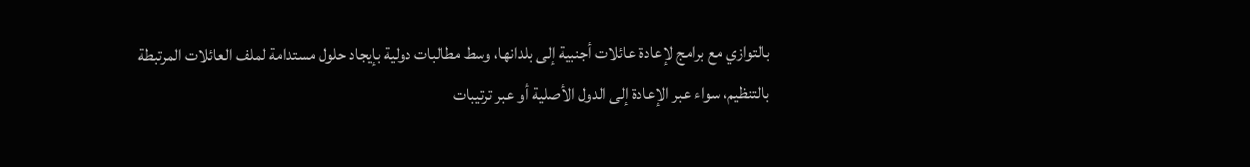بالتوازي مع برامج لإعادة عائلات أجنبية إلى بلدانها، وسط مطالبات دولية بإيجاد حلول مستدامة لملف العائلات المرتبطة بالتنظيم، سواء عبر الإعادة إلى الدول الأصلية أو عبر ترتيبات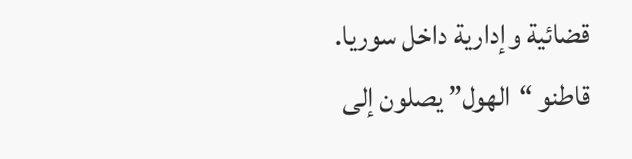قضائية وإدارية داخل سوريا.
قاطنو “الهول” يصلون إلى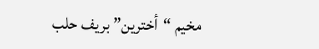مخيم “أخترين” بريف حلب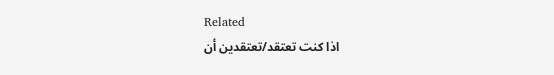Related
اذا كنت تعتقد/تعتقدين أن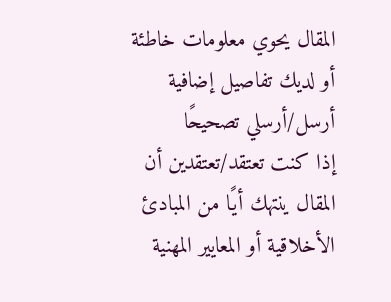المقال يحوي معلومات خاطئة أو لديك تفاصيل إضافية أرسل/أرسلي تصحيحًا
إذا كنت تعتقد/تعتقدين أن المقال ينتهك أيًا من المبادئ الأخلاقية أو المعايير المهنية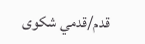قدم/قدمي شكوى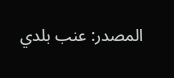المصدر: عنب بلدي